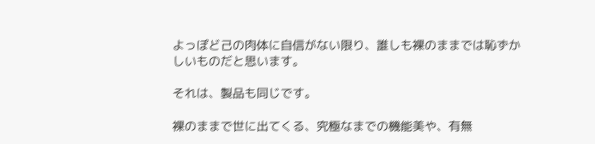よっぽど己の肉体に自信がない限り、誰しも裸のままでは恥ずかしいものだと思います。

それは、製品も同じです。

裸のままで世に出てくる、究極なまでの機能美や、有無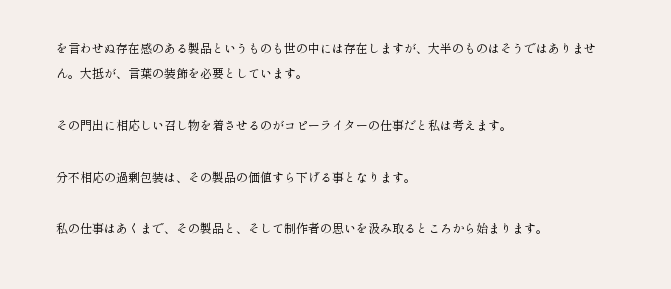を言わせぬ存在感のある製品というものも世の中には存在しますが、大半のものはそうではありません。大抵が、言葉の装飾を必要としています。

その門出に相応しい召し物を着させるのがコピーライターの仕事だと私は考えます。

分不相応の過剰包装は、その製品の価値すら下げる事となります。

私の仕事はあくまで、その製品と、そして制作者の思いを汲み取るところから始まります。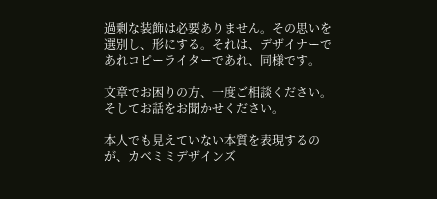過剰な装飾は必要ありません。その思いを選別し、形にする。それは、デザイナーであれコピーライターであれ、同様です。

文章でお困りの方、一度ご相談ください。そしてお話をお聞かせください。

本人でも見えていない本質を表現するのが、カベミミデザインズ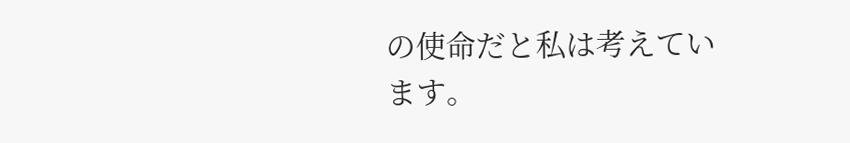の使命だと私は考えています。